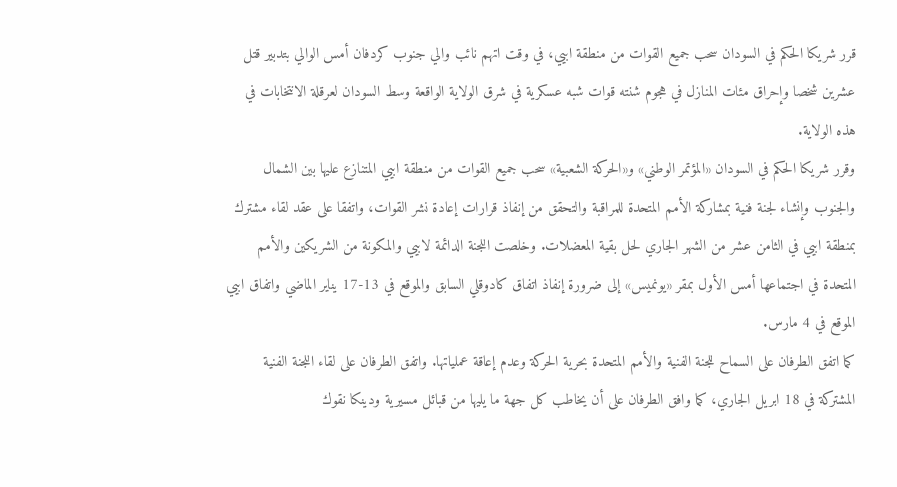قرر شريكا الحكم في السودان سحب جميع القوات من منطقة ابيي، في وقت اتهم نائب والي جنوب كردفان أمس الوالي بتدبير قتل عشرين شخصا وإحراق مئات المنازل في هجوم شنته قوات شبه عسكرية في شرق الولاية الواقعة وسط السودان لعرقلة الانتخابات في هذه الولاية.
وقرر شريكا الحكم في السودان «المؤتمر الوطني» و«الحركة الشعبية» سحب جميع القوات من منطقة ابيي المتنازع عليها بين الشمال والجنوب وإنشاء لجنة فنية بمشاركة الأمم المتحدة للمراقبة والتحقق من إنفاذ قرارات إعادة نشر القوات، واتفقا على عقد لقاء مشترك بمنطقة ابيي في الثامن عشر من الشهر الجاري لحل بقية المعضلات. وخلصت اللجنة الدائمة لابيي والمكونة من الشريكين والأمم المتحدة في اجتماعها أمس الأول بمقر «يونميس» إلى ضرورة إنفاذ اتفاق كادوقلي السابق والموقع في 13-17 يناير الماضي واتفاق ابيي الموقع في 4 مارس.
كما اتفق الطرفان على السماح للجنة الفنية والأمم المتحدة بحرية الحركة وعدم إعاقة عملياتها. واتفق الطرفان على لقاء اللجنة الفنية المشتركة في 18 ابريل الجاري، كما وافق الطرفان على أن يخاطب كل جهة ما يليها من قبائل مسيرية ودينكا نقوك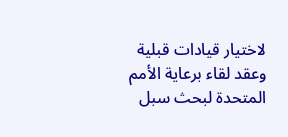لاختيار قيادات قبلية وعقد لقاء برعاية الأمم المتحدة لبحث سبل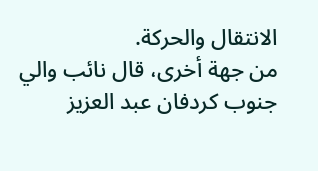الانتقال والحركة.
من جهة أخرى، قال نائب والي جنوب كردفان عبد العزيز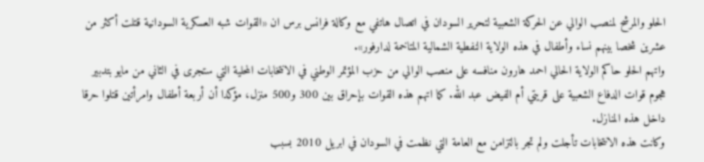الحلو والمرشح لمنصب الوالي عن الحركة الشعبية لتحرير السودان في اتصال هاتفي مع وكالة فرانس برس ان «القوات شبه العسكرية السودانية قتلت أكثر من عشرين شخصا بينهم نساء وأطفال في هذه الولاية النفطية الشمالية المتاخمة لدارفور».
واتهم الحلو حاكم الولاية الحالي احمد هارون منافسه على منصب الوالي من حزب المؤتمر الوطني في الانتخابات المحلية التي ستجرى في الثاني من مايو بتدبير هجوم قوات الدفاع الشعبية على قريتي أم الفيض عبد الله. كما اتهم هذه القوات بإحراق بين 300 و500 منزل، مؤكدا أن أربعة أطفال وامرأتين قتلوا حرقا داخل هذه المنازل.
وكانت هذه الانتخابات تأجلت ولم تجر بالتزامن مع العامة التي نظمت في السودان في ابريل 2010 بسبب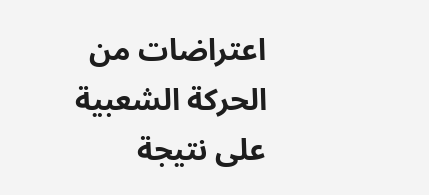اعتراضات من الحركة الشعبية على نتيجة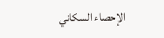الإحصاء السكاني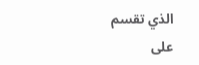الذي تقسم على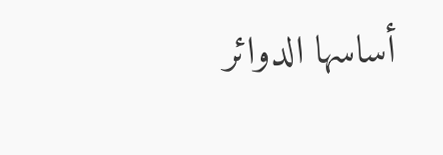أساسها الدوائر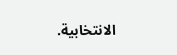الانتخابية.